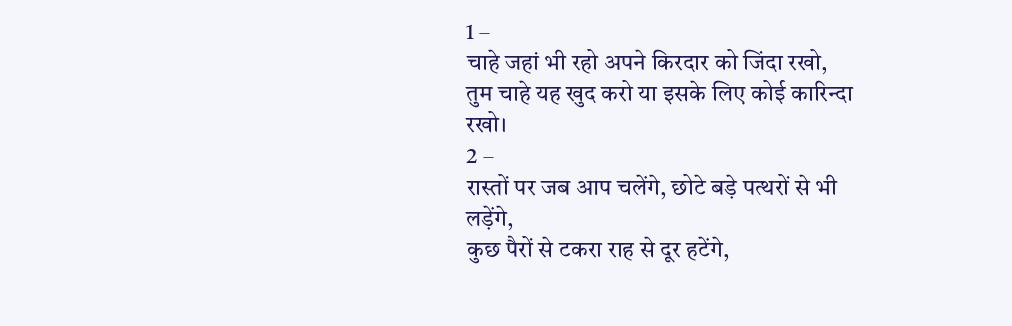1 –
चाहे जहां भी रहो अपने किरदार को जिंदा रखो,
तुम चाहे यह खुद करो या इसके लिए कोई कारिन्दा रखो।
2 –
रास्तों पर जब आप चलेंगे, छोटे बड़े पत्थरों से भी लड़ेंगे,
कुछ पैरों से टकरा राह से दूर हटेंगे,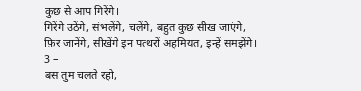कुछ से आप गिरेंगे।
गिरेंगे उठेंगे, संभलेंगे, चलेंगे, बहुत कुछ सीख जाएंगे,
फ़िर जानेंगे, सीखेंगे इन पत्थरों अहमियत, इन्हें समझेंगे।
3 –
बस तुम चलते रहो,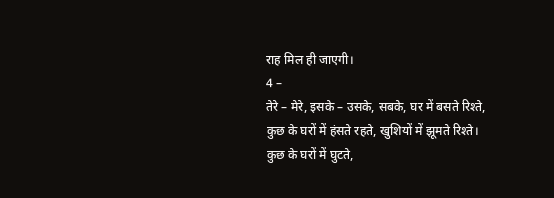राह मिल ही जाएगी।
4 –
तेरे – मेरे, इसके – उसके, सबके, घर में बसते रिश्ते,
कुछ के घरों में हंसते रहते, खुशियों में झूमते रिश्ते।
कुछ के घरों में घुटते,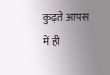कुढ़ते आपस में ही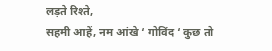लड़ते रिश्ते,
सहमी आहें, नम आंखे ‘ गोविंद ‘ कुछ तो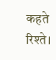कहते रिश्ते।